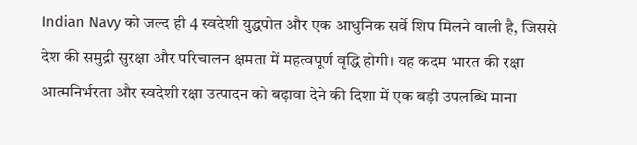Indian Navy को जल्द ही 4 स्वदेशी युद्धपोत और एक आधुनिक सर्वे शिप मिलने वाली है, जिससे देश की समुद्री सुरक्षा और परिचालन क्षमता में महत्वपूर्ण वृद्धि होगी। यह कदम भारत की रक्षा आत्मनिर्भरता और स्वदेशी रक्षा उत्पादन को बढ़ावा देने की दिशा में एक बड़ी उपलब्धि माना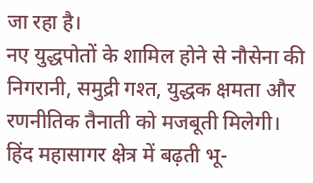जा रहा है।
नए युद्धपोतों के शामिल होने से नौसेना की निगरानी, समुद्री गश्त, युद्धक क्षमता और रणनीतिक तैनाती को मजबूती मिलेगी। हिंद महासागर क्षेत्र में बढ़ती भू-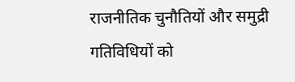राजनीतिक चुनौतियों और समुद्री गतिविधियों को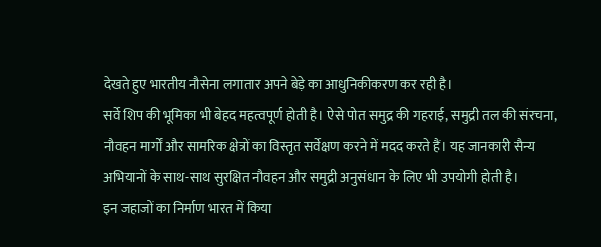देखते हुए भारतीय नौसेना लगातार अपने बेड़े का आधुनिकीकरण कर रही है।
सर्वे शिप की भूमिका भी बेहद महत्वपूर्ण होती है। ऐसे पोत समुद्र की गहराई, समुद्री तल की संरचना, नौवहन मार्गों और सामरिक क्षेत्रों का विस्तृत सर्वेक्षण करने में मदद करते हैं। यह जानकारी सैन्य अभियानों के साथ-साथ सुरक्षित नौवहन और समुद्री अनुसंधान के लिए भी उपयोगी होती है।
इन जहाजों का निर्माण भारत में किया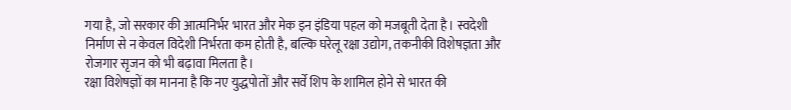गया है, जो सरकार की आत्मनिर्भर भारत और मेक इन इंडिया पहल को मजबूती देता है। स्वदेशी निर्माण से न केवल विदेशी निर्भरता कम होती है, बल्कि घरेलू रक्षा उद्योग, तकनीकी विशेषज्ञता और रोजगार सृजन को भी बढ़ावा मिलता है।
रक्षा विशेषज्ञों का मानना है कि नए युद्धपोतों और सर्वे शिप के शामिल होने से भारत की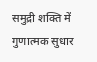समुद्री शक्ति में गुणात्मक सुधार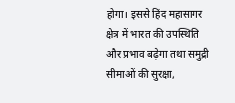होगा। इससे हिंद महासागर क्षेत्र में भारत की उपस्थिति और प्रभाव बढ़ेगा तथा समुद्री सीमाओं की सुरक्षा,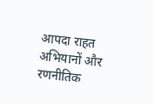आपदा राहत अभियानों और रणनीतिक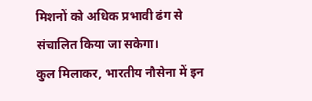मिशनों को अधिक प्रभावी ढंग से संचालित किया जा सकेगा।
कुल मिलाकर, भारतीय नौसेना में इन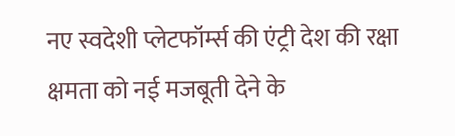नए स्वदेशी प्लेटफॉर्म्स की एंट्री देश की रक्षा क्षमता को नई मजबूती देने के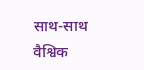साथ-साथ वैश्विक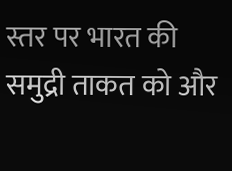स्तर पर भारत की समुद्री ताकत को और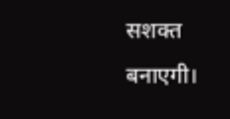सशक्त बनाएगी।